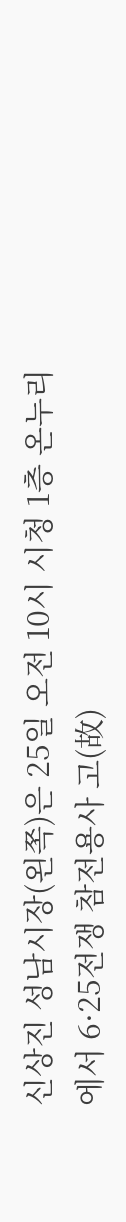신상진 성남시장(왼쪽)은 25일 오전 10시 시청 1층 온누리에서 6·25전쟁 참전용사 고(故)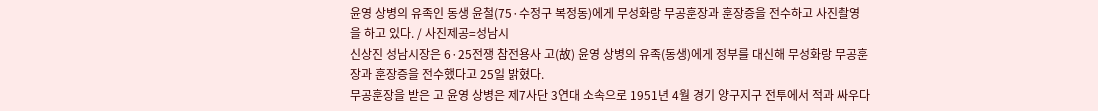윤영 상병의 유족인 동생 윤철(75·수정구 복정동)에게 무성화랑 무공훈장과 훈장증을 전수하고 사진촬영을 하고 있다. / 사진제공=성남시
신상진 성남시장은 6·25전쟁 참전용사 고(故) 윤영 상병의 유족(동생)에게 정부를 대신해 무성화랑 무공훈장과 훈장증을 전수했다고 25일 밝혔다.
무공훈장을 받은 고 윤영 상병은 제7사단 3연대 소속으로 1951년 4월 경기 양구지구 전투에서 적과 싸우다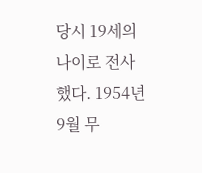당시 19세의 나이로 전사했다. 1954년 9월 무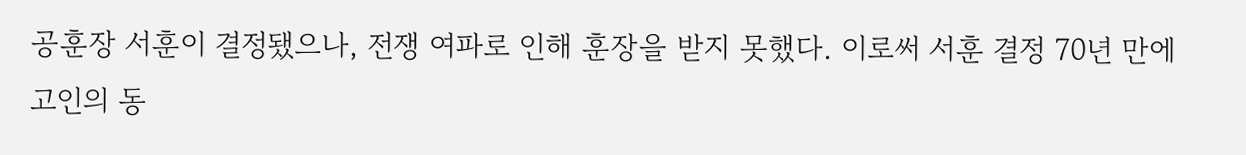공훈장 서훈이 결정됐으나, 전쟁 여파로 인해 훈장을 받지 못했다. 이로써 서훈 결정 70년 만에 고인의 동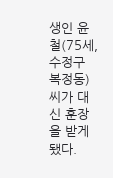생인 윤철(75세, 수정구 복정동) 씨가 대신 훈장을 받게 됐다.